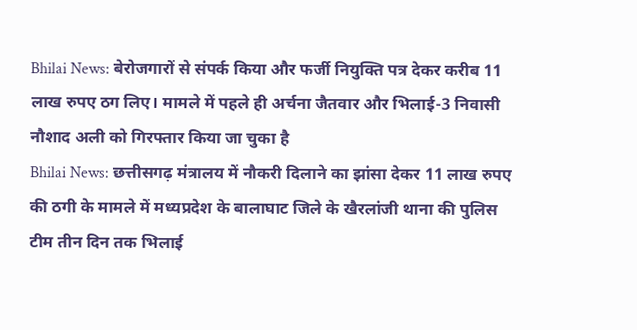Bhilai News: बेरोजगारों से संपर्क किया और फर्जी नियुक्ति पत्र देकर करीब 11 लाख रुपए ठग लिए। मामले में पहले ही अर्चना जैतवार और भिलाई-3 निवासी नौशाद अली को गिरफ्तार किया जा चुका है
Bhilai News: छत्तीसगढ़ मंत्रालय में नौकरी दिलाने का झांसा देकर 11 लाख रुपए की ठगी के मामले में मध्यप्रदेश के बालाघाट जिले के खैरलांजी थाना की पुलिस टीम तीन दिन तक भिलाई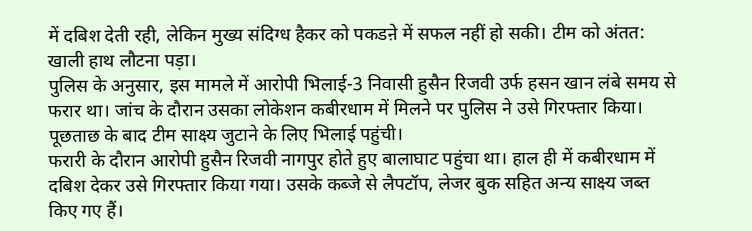में दबिश देती रही, लेकिन मुख्य संदिग्ध हैकर को पकडऩे में सफल नहीं हो सकी। टीम को अंतत: खाली हाथ लौटना पड़ा।
पुलिस के अनुसार, इस मामले में आरोपी भिलाई-3 निवासी हुसैन रिजवी उर्फ हसन खान लंबे समय से फरार था। जांच के दौरान उसका लोकेशन कबीरधाम में मिलने पर पुलिस ने उसे गिरफ्तार किया। पूछताछ के बाद टीम साक्ष्य जुटाने के लिए भिलाई पहुंची।
फरारी के दौरान आरोपी हुसैन रिजवी नागपुर होते हुए बालाघाट पहुंचा था। हाल ही में कबीरधाम में दबिश देकर उसे गिरफ्तार किया गया। उसके कब्जे से लैपटॉप, लेजर बुक सहित अन्य साक्ष्य जब्त किए गए हैं।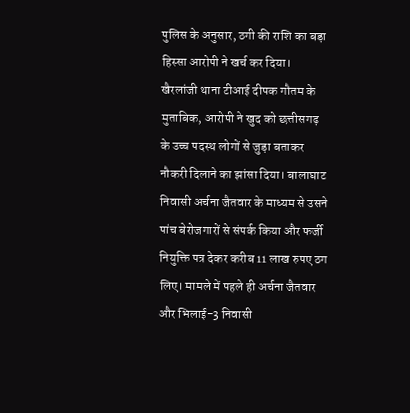पुलिस के अनुसार, ठगी की राशि का बड़ा हिस्सा आरोपी ने खर्च कर दिया।
खैरलांजी थाना टीआई दीपक गौतम के मुताबिक, आरोपी ने खुद को छत्तीसगढ़ के उच्च पदस्थ लोगों से जुड़ा बताकर नौकरी दिलाने का झांसा दिया। बालाघाट निवासी अर्चना जैतवार के माध्यम से उसने पांच बेरोजगारों से संपर्क किया और फर्जी नियुक्ति पत्र देकर करीब 11 लाख रुपए ठग लिए। मामले में पहले ही अर्चना जैतवार और भिलाई-3 निवासी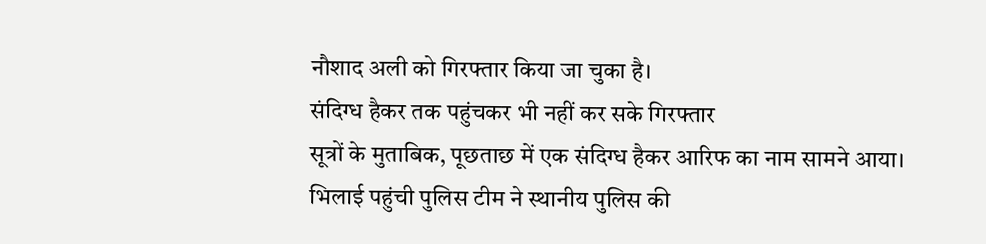नौशाद अली को गिरफ्तार किया जा चुका है।
संदिग्ध हैकर तक पहुंचकर भी नहीं कर सके गिरफ्तार
सूत्रों के मुताबिक, पूछताछ में एक संदिग्ध हैकर आरिफ का नाम सामने आया। भिलाई पहुंची पुलिस टीम ने स्थानीय पुलिस की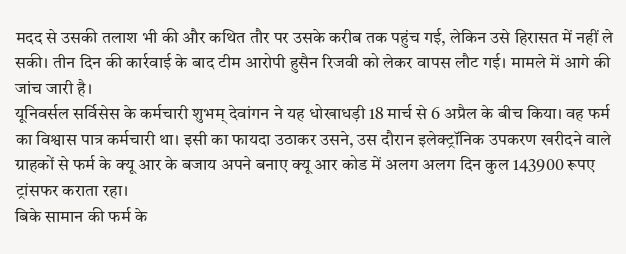मदद से उसकी तलाश भी की और कथित तौर पर उसके करीब तक पहुंच गई, लेकिन उसे हिरासत में नहीं ले सकी। तीन दिन की कार्रवाई के बाद टीम आरोपी हुसैन रिजवी को लेकर वापस लौट गई। मामले में आगे की जांच जारी है।
यूनिवर्सल सर्विसेस के कर्मचारी शुभम् देवांगन ने यह धोखाधड़ी 18 मार्च से 6 अप्रैल के बीच किया। वह फर्म का विश्वास पात्र कर्मचारी था। इसी का फायदा उठाकर उसने, उस दौरान इलेक्ट्रॉनिक उपकरण खरीदने वाले ग्राहकों से फर्म के क्यू आर के बजाय अपने बनाए क्यू आर कोड में अलग अलग दिन कुल 143900 रूपए ट्रांसफर कराता रहा।
बिके सामान की फर्म के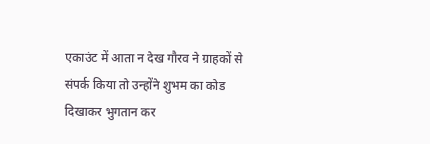एकाउंट में आता न देख गौरव ने ग्राहकों से संपर्क किया तो उन्होंने शुभम का कोड दिखाकर भुगतान कर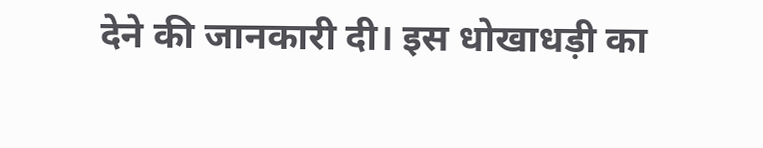देने की जानकारी दी। इस धोखाधड़ी का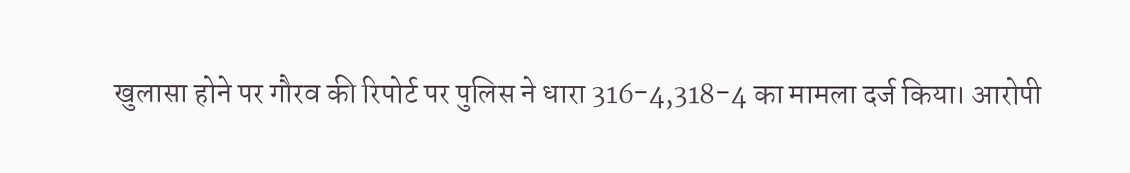खुलासा होने पर गौरव की रिपोर्ट पर पुलिस ने धारा 316-4,318-4 का मामला दर्ज किया। आरोपी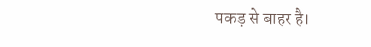पकड़ से बाहर है।